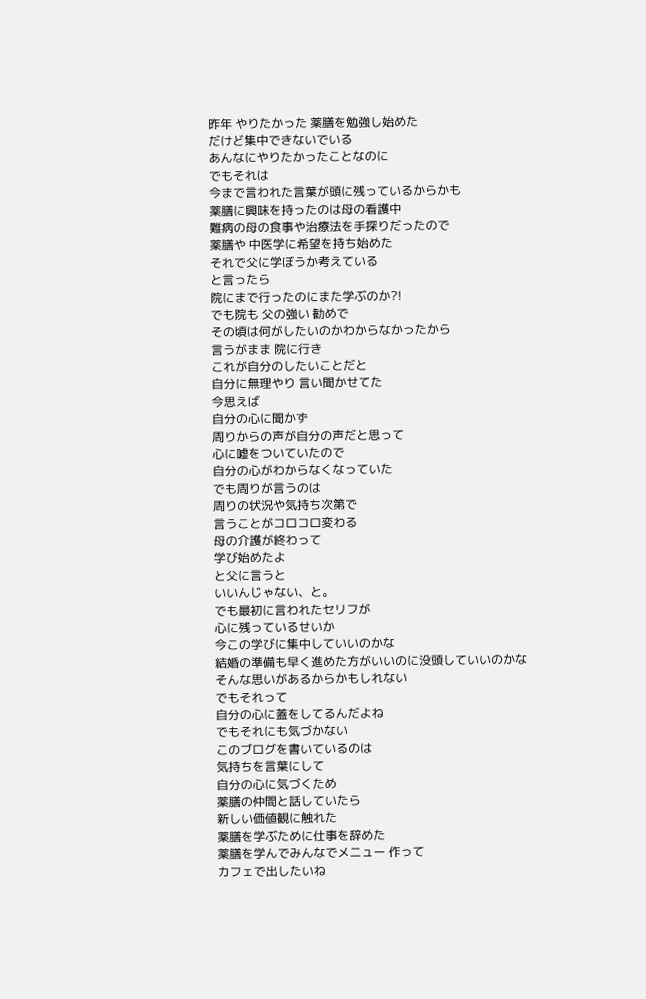昨年 やりたかった 薬膳を勉強し始めた
だけど集中できないでいる
あんなにやりたかったことなのに
でもそれは
今まで言われた言葉が頭に残っているからかも
薬膳に興味を持ったのは母の看護中
難病の母の食事や治療法を手探りだったので
薬膳や 中医学に希望を持ち始めた
それで父に学ぼうか考えている
と言ったら
院にまで行ったのにまた学ぶのか?!
でも院も 父の強い 勧めで
その頃は何がしたいのかわからなかったから
言うがまま 院に行き
これが自分のしたいことだと
自分に無理やり 言い聞かせてた
今思えば
自分の心に聞かず
周りからの声が自分の声だと思って
心に嘘をついていたので
自分の心がわからなくなっていた
でも周りが言うのは
周りの状況や気持ち次第で
言うことがコロコロ変わる
母の介護が終わって
学び始めたよ
と父に言うと
いいんじゃない、と。
でも最初に言われたセリフが
心に残っているせいか
今この学びに集中していいのかな
結婚の準備も早く進めた方がいいのに没頭していいのかな
そんな思いがあるからかもしれない
でもそれって
自分の心に蓋をしてるんだよね
でもそれにも気づかない
このブログを書いているのは
気持ちを言葉にして
自分の心に気づくため
薬膳の仲間と話していたら
新しい価値観に触れた
薬膳を学ぶために仕事を辞めた
薬膳を学んでみんなでメニュー 作って
カフェで出したいね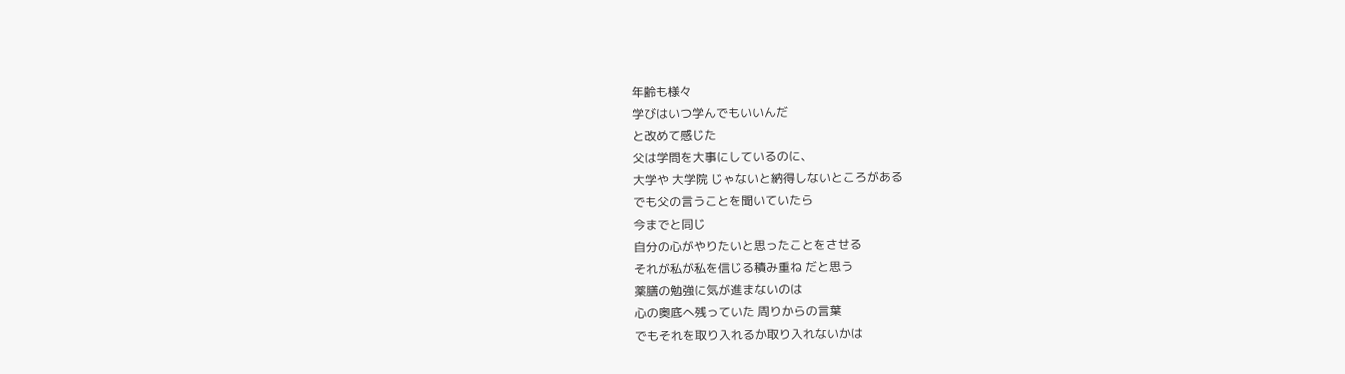年齢も様々
学びはいつ学んでもいいんだ
と改めて感じた
父は学問を大事にしているのに、
大学や 大学院 じゃないと納得しないところがある
でも父の言うことを聞いていたら
今までと同じ
自分の心がやりたいと思ったことをさせる
それが私が私を信じる積み重ね だと思う
薬膳の勉強に気が進まないのは
心の奥底へ残っていた 周りからの言葉
でもそれを取り入れるか取り入れないかは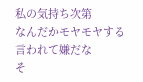私の気持ち次第
なんだかモヤモヤする
言われて嫌だな
そ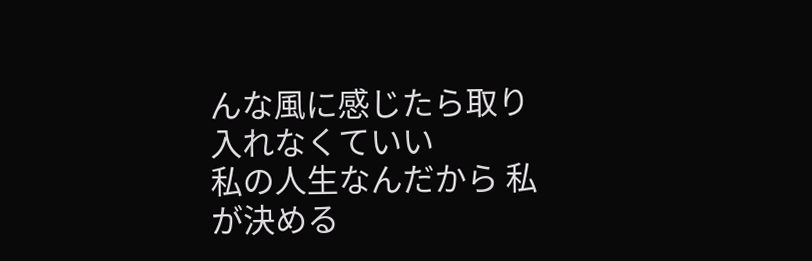んな風に感じたら取り入れなくていい
私の人生なんだから 私が決める